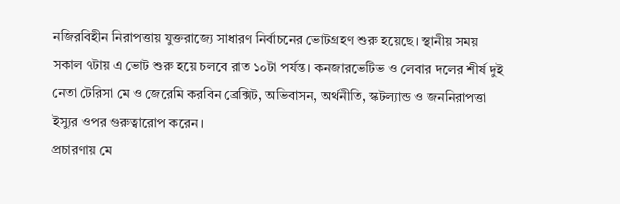নজিরবিহীন নিরাপত্তায় যুক্তরাজ্যে সাধারণ নির্বাচনের ভোটগ্রহণ শুরু হয়েছে। স্থানীয় সময় সকাল ৭টায় এ ভোট শুরু হয়ে চলবে রাত ১০টা পর্যন্ত। কনজারভেটিভ ও লেবার দলের শীর্ষ দুই নেতা টেরিসা মে ও জেরেমি করবিন ব্রেক্সিট, অভিবাসন, অর্থনীতি, স্কটল্যান্ড ও জননিরাপত্তা ইস্যুর ওপর গুরুত্বারোপ করেন।
প্রচারণায় মে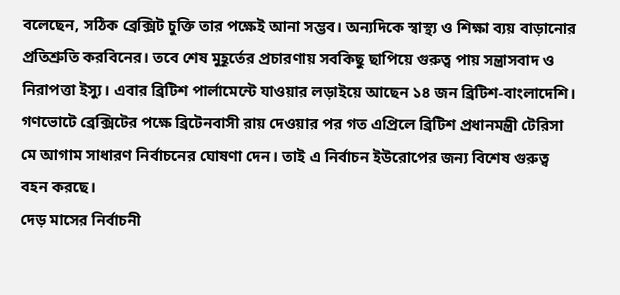বলেছেন, সঠিক ব্রেক্সিট চুক্তি তার পক্ষেই আনা সম্ভব। অন্যদিকে স্বাস্থ্য ও শিক্ষা ব্যয় বাড়ানোর প্রতিশ্রুতি করবিনের। তবে শেষ মুহূর্তের প্রচারণায় সবকিছু ছাপিয়ে গুরুত্ব পায় সন্ত্রাসবাদ ও নিরাপত্তা ইস্যু। এবার ব্রিটিশ পার্লামেন্টে যাওয়ার লড়াইয়ে আছেন ১৪ জন ব্রিটিশ-বাংলাদেশি।
গণভোটে ব্রেক্সিটের পক্ষে ব্রিটেনবাসী রায় দেওয়ার পর গত এপ্রিলে ব্রিটিশ প্রধানমন্ত্রী টেরিসা মে আগাম সাধারণ নির্বাচনের ঘোষণা দেন। তাই এ নির্বাচন ইউরোপের জন্য বিশেষ গুরুত্ব বহন করছে।
দেড় মাসের নির্বাচনী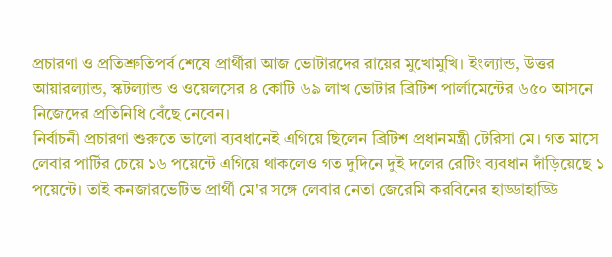প্রচারণা ও প্রতিশ্রুতিপর্ব শেষে প্রার্থীরা আজ ভোটারদের রায়ের মুখোমুখি। ইংল্যান্ড, উত্তর আয়ারল্যান্ড, স্কটল্যান্ড ও ওয়েলসের ৪ কোটি ৬৯ লাখ ভোটার ব্রিটিশ পার্লামেন্টের ৬৫০ আসনে নিজেদের প্রতিনিধি বেঁছে নেবেন।
নির্বাচনী প্রচারণা শুরুতে ভালো ব্যবধানেই এগিয়ে ছিলেন ব্রিটিশ প্রধানমন্ত্রী টেরিসা মে। গত মাসে লেবার পার্টির চেয়ে ১৬ পয়েন্টে এগিয়ে থাকলেও গত দুদিনে দুই দলের রেটিং ব্যবধান দাঁড়িয়েছে ১ পয়েন্টে। তাই কনজারভেটিভ প্রার্থী মে'র সঙ্গে লেবার নেতা জেরেমি করবিনের হাড্ডাহাড্ডি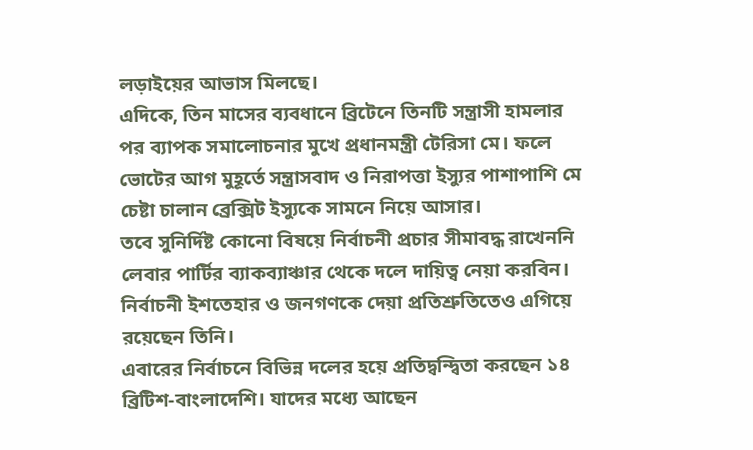লড়াইয়ের আভাস মিলছে।
এদিকে, তিন মাসের ব্যবধানে ব্রিটেনে তিনটি সন্ত্রাসী হামলার পর ব্যাপক সমালোচনার মুখে প্রধানমন্ত্রী টেরিসা মে। ফলে ভোটের আগ মুহূর্তে সন্ত্রাসবাদ ও নিরাপত্তা ইস্যুর পাশাপাশি মে চেষ্টা চালান ব্রেক্সিট ইস্যুকে সামনে নিয়ে আসার।
তবে সুনির্দিষ্ট কোনো বিষয়ে নির্বাচনী প্রচার সীমাবদ্ধ রাখেননি লেবার পার্টির ব্যাকব্যাঞ্চার থেকে দলে দায়িত্ব নেয়া করবিন। নির্বাচনী ইশতেহার ও জনগণকে দেয়া প্রতিশ্রুতিতেও এগিয়ে রয়েছেন তিনি।
এবারের নির্বাচনে বিভিন্ন দলের হয়ে প্রতিদ্বন্দ্বিতা করছেন ১৪ ব্রিটিশ-বাংলাদেশি। যাদের মধ্যে আছেন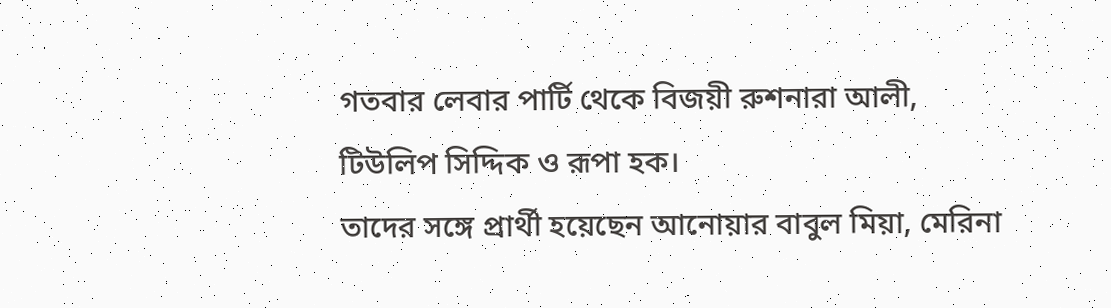গতবার লেবার পার্টি থেকে বিজয়ী রুশনারা আলী, টিউলিপ সিদ্দিক ও রূপা হক।
তাদের সঙ্গে প্রার্থী হয়েছেন আনোয়ার বাবুল মিয়া, মেরিনা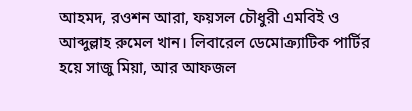আহমদ, রওশন আরা, ফয়সল চৌধুরী এমবিই ও আব্দুল্লাহ রুমেল খান। লিবারেল ডেমোক্র্যাটিক পার্টির হয়ে সাজু মিয়া, আর আফজল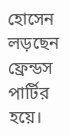হোসেন লড়ছেন ফ্রেন্ডস পার্টির হয়ে।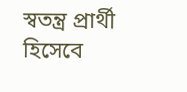স্বতন্ত্র প্রার্থী হিসেবে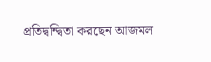প্রতিদ্বন্দ্বিতা করছেন আজমল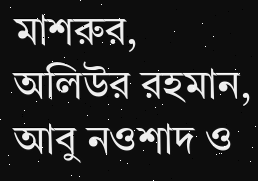মাশরুর, অলিউর রহমান, আবু নওশাদ ও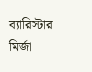ব্যারিস্টার মির্জা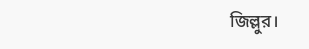জিল্লুর।